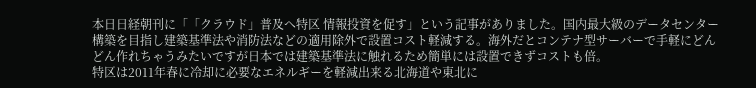本日日経朝刊に「「クラウド」普及へ特区 情報投資を促す」という記事がありました。国内最大級のデータセンター構築を目指し建築基準法や消防法などの適用除外で設置コスト軽減する。海外だとコンテナ型サーバーで手軽にどんどん作れちゃうみたいですが日本では建築基準法に触れるため簡単には設置できずコストも倍。
特区は2011年春に冷却に必要なエネルギーを軽減出来る北海道や東北に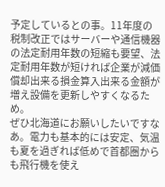予定しているとの事。11年度の税制改正ではサーバーや通信機器の法定耐用年数の短縮も要望、法定耐用年数が短ければ企業が減価償却出来る損金算入出来る金額が増え設備を更新しやすくなるため。
ぜひ北海道にお願いしたいですなあ。電力も基本的には安定、気温も夏を過ぎれば低めで首都圏からも飛行機を使え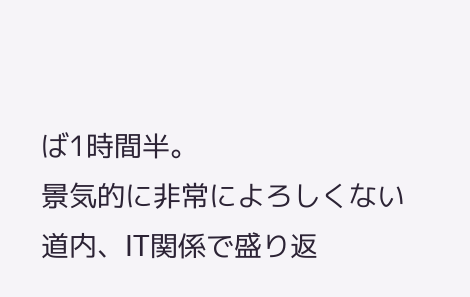ば1時間半。
景気的に非常によろしくない道内、IT関係で盛り返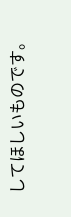してほしいものです。